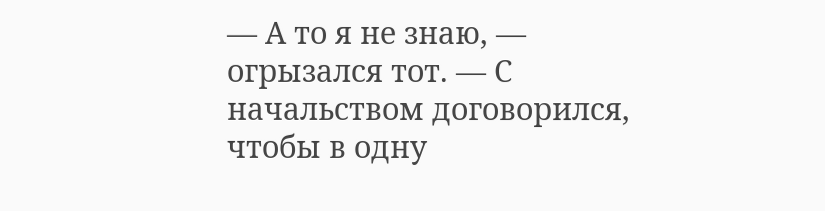— А то я не знаю, — огрызался тот. — С начальством договорился, чтобы в одну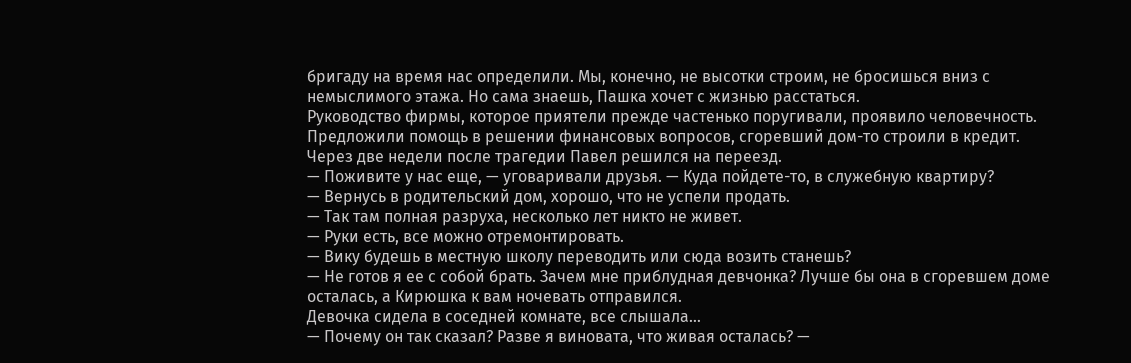бригаду на время нас определили. Мы, конечно, не высотки строим, не бросишься вниз с немыслимого этажа. Но сама знаешь, Пашка хочет с жизнью расстаться.
Руководство фирмы, которое приятели прежде частенько поругивали, проявило человечность. Предложили помощь в решении финансовых вопросов, сгоревший дом-то строили в кредит.
Через две недели после трагедии Павел решился на переезд.
— Поживите у нас еще, — уговаривали друзья. — Куда пойдете-то, в служебную квартиру?
— Вернусь в родительский дом, хорошо, что не успели продать.
— Так там полная разруха, несколько лет никто не живет.
— Руки есть, все можно отремонтировать.
— Вику будешь в местную школу переводить или сюда возить станешь?
— Не готов я ее с собой брать. Зачем мне приблудная девчонка? Лучше бы она в сгоревшем доме осталась, а Кирюшка к вам ночевать отправился.
Девочка сидела в соседней комнате, все слышала…
— Почему он так сказал? Разве я виновата, что живая осталась? —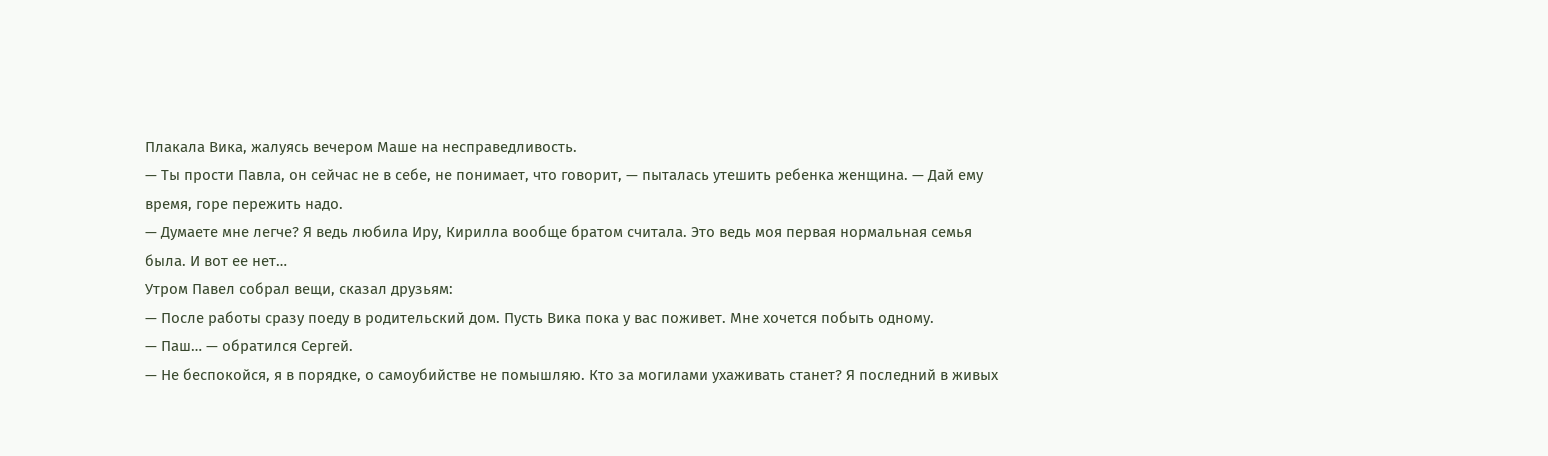Плакала Вика, жалуясь вечером Маше на несправедливость.
— Ты прости Павла, он сейчас не в себе, не понимает, что говорит, — пыталась утешить ребенка женщина. — Дай ему время, горе пережить надо.
— Думаете мне легче? Я ведь любила Иру, Кирилла вообще братом считала. Это ведь моя первая нормальная семья была. И вот ее нет…
Утром Павел собрал вещи, сказал друзьям:
— После работы сразу поеду в родительский дом. Пусть Вика пока у вас поживет. Мне хочется побыть одному.
— Паш… — обратился Сергей.
— Не беспокойся, я в порядке, о самоубийстве не помышляю. Кто за могилами ухаживать станет? Я последний в живых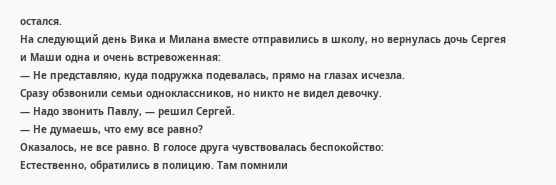остался.
На следующий день Вика и Милана вместе отправились в школу, но вернулась дочь Сергея и Маши одна и очень встревоженная:
— Не представляю, куда подружка подевалась, прямо на глазах исчезла.
Сразу обзвонили семьи одноклассников, но никто не видел девочку.
— Надо звонить Павлу, — решил Сергей.
— Не думаешь, что ему все равно?
Оказалось, не все равно. В голосе друга чувствовалась беспокойство:
Естественно, обратились в полицию. Там помнили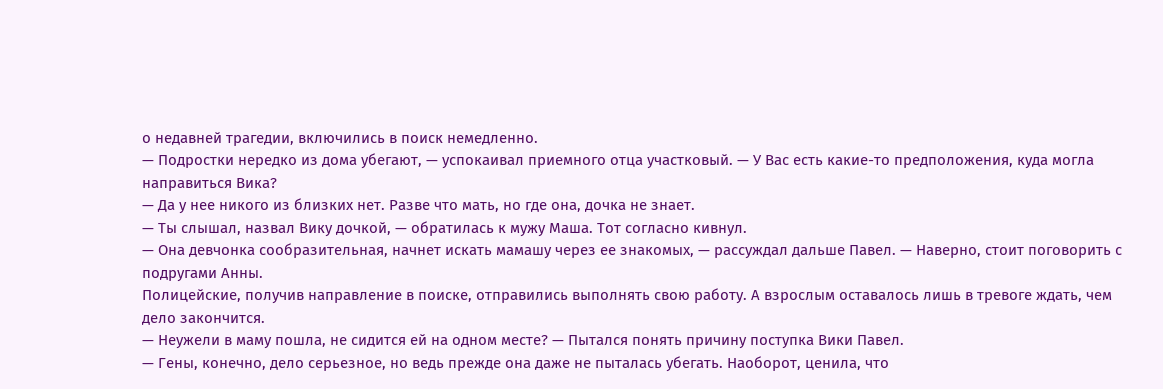о недавней трагедии, включились в поиск немедленно.
— Подростки нередко из дома убегают, — успокаивал приемного отца участковый. — У Вас есть какие-то предположения, куда могла направиться Вика?
— Да у нее никого из близких нет. Разве что мать, но где она, дочка не знает.
— Ты слышал, назвал Вику дочкой, — обратилась к мужу Маша. Тот согласно кивнул.
— Она девчонка сообразительная, начнет искать мамашу через ее знакомых, — рассуждал дальше Павел. — Наверно, стоит поговорить с подругами Анны.
Полицейские, получив направление в поиске, отправились выполнять свою работу. А взрослым оставалось лишь в тревоге ждать, чем дело закончится.
— Неужели в маму пошла, не сидится ей на одном месте? — Пытался понять причину поступка Вики Павел.
— Гены, конечно, дело серьезное, но ведь прежде она даже не пыталась убегать. Наоборот, ценила, что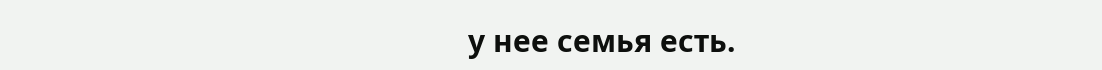у нее семья есть.